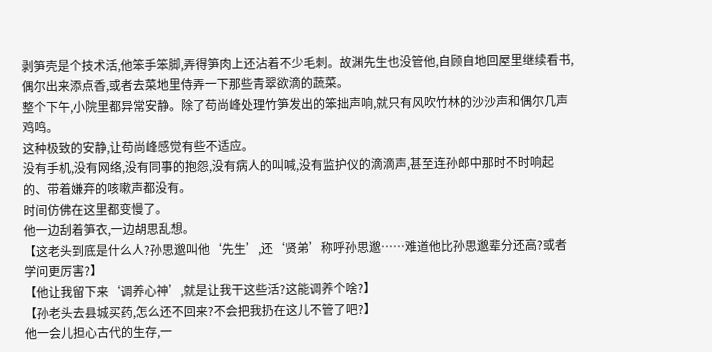剥笋壳是个技术活,他笨手笨脚,弄得笋肉上还沾着不少毛刺。故渊先生也没管他,自顾自地回屋里继续看书,偶尔出来添点香,或者去菜地里侍弄一下那些青翠欲滴的蔬菜。
整个下午,小院里都异常安静。除了苟尚峰处理竹笋发出的笨拙声响,就只有风吹竹林的沙沙声和偶尔几声鸡鸣。
这种极致的安静,让苟尚峰感觉有些不适应。
没有手机,没有网络,没有同事的抱怨,没有病人的叫喊,没有监护仪的滴滴声,甚至连孙郎中那时不时响起的、带着嫌弃的咳嗽声都没有。
时间仿佛在这里都变慢了。
他一边刮着笋衣,一边胡思乱想。
【这老头到底是什么人?孙思邈叫他‘先生’,还‘贤弟’称呼孙思邈……难道他比孙思邈辈分还高?或者学问更厉害?】
【他让我留下来‘调养心神’,就是让我干这些活?这能调养个啥?】
【孙老头去县城买药,怎么还不回来?不会把我扔在这儿不管了吧?】
他一会儿担心古代的生存,一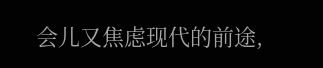会儿又焦虑现代的前途,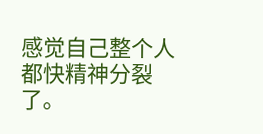感觉自己整个人都快精神分裂了。